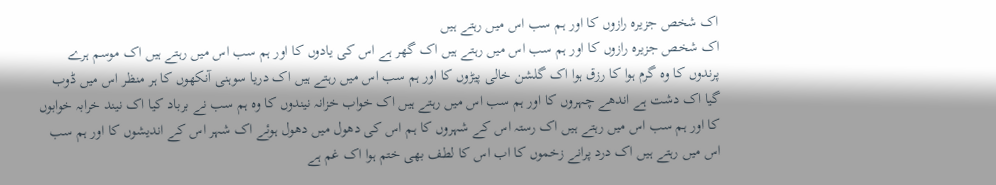اک شخص جزیرہ رازوں کا اور ہم سب اس میں رہتے ہیں
اک شخص جزیرہ رازوں کا اور ہم سب اس میں رہتے ہیں اک گھر ہے اس کی یادوں کا اور ہم سب اس میں رہتے ہیں اک موسم ہرے پرندوں کا وہ گرم ہوا کا رزق ہوا اک گلشن خالی پیڑوں کا اور ہم سب اس میں رہتے ہیں اک دریا سوہنی آنکھوں کا ہر منظر اس میں ڈوب گیا اک دشت ہے اندھے چہروں کا اور ہم سب اس میں رہتے ہیں اک خواب خزانہ نیندوں کا وہ ہم سب نے برباد کیا اک نیند خرابہ خوابوں کا اور ہم سب اس میں رہتے ہیں اک رستہ اس کے شہروں کا ہم اس کی دھول میں دھول ہوئے اک شہر اس کے اندیشوں کا اور ہم سب اس میں رہتے ہیں اک درد پرانے زخموں کا اب اس کا لطف بھی ختم ہوا اک غم ہے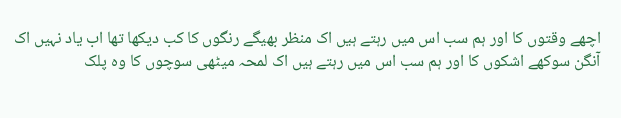اچھے وقتوں کا اور ہم سب اس میں رہتے ہیں اک منظر بھیگے رنگوں کا کب دیکھا تھا اب یاد نہیں اک آنگن سوکھے اشکوں کا اور ہم سب اس میں رہتے ہیں اک لمحہ میٹھی سوچوں کا وہ پلک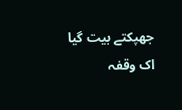جھپکتے بیت گیا اک وقفہ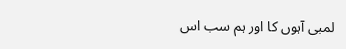لمبی آہوں کا اور ہم سب اس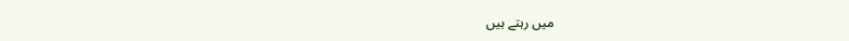میں رہتے ہیں